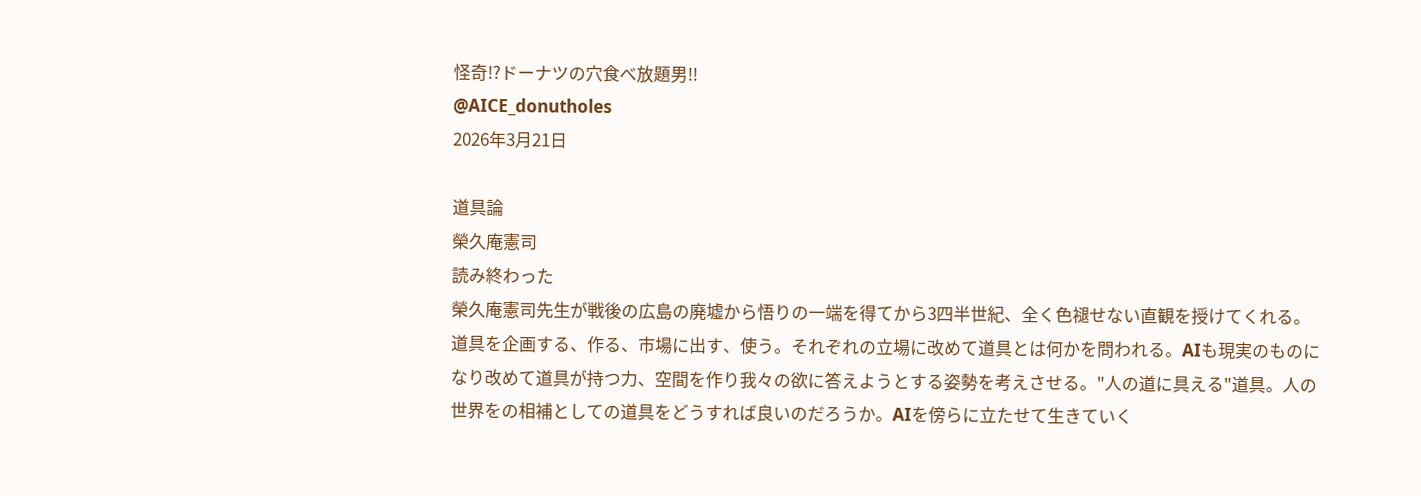怪奇!?ドーナツの穴食べ放題男!!
@AICE_donutholes
2026年3月21日

道具論
榮久庵憲司
読み終わった
榮久庵憲司先生が戦後の広島の廃墟から悟りの一端を得てから3四半世紀、全く色褪せない直観を授けてくれる。
道具を企画する、作る、市場に出す、使う。それぞれの立場に改めて道具とは何かを問われる。AIも現実のものになり改めて道具が持つ力、空間を作り我々の欲に答えようとする姿勢を考えさせる。"人の道に具える"道具。人の世界をの相補としての道具をどうすれば良いのだろうか。AIを傍らに立たせて生きていく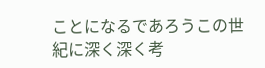ことになるであろうこの世紀に深く深く考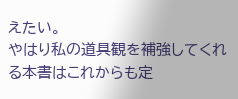えたい。
やはり私の道具観を補強してくれる本書はこれからも定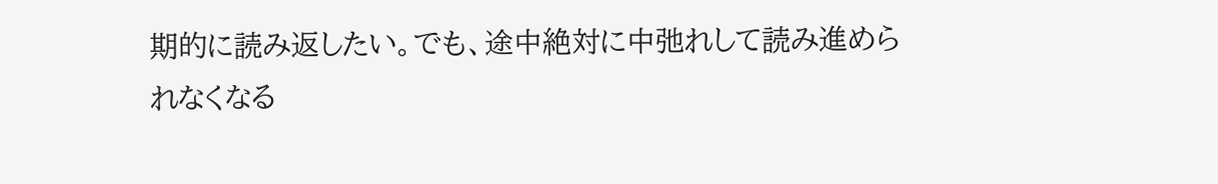期的に読み返したい。でも、途中絶対に中弛れして読み進められなくなる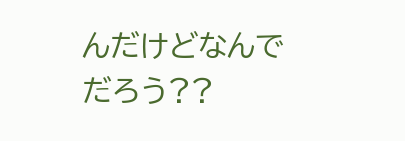んだけどなんでだろう??